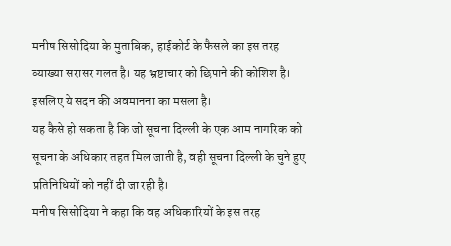मनीष सिसोदिया के मुताबिक, हाईकोर्ट के फैसले का इस तरह व्याख्या सरासर गलत है। यह भ्रष्टाचार को छिपाने की कोशिश है। इसलिए ये सदन की अवमानना का मसला है।
यह कैसे हो सकता है कि जो सूचना दिल्ली के एक आम नागरिक को सूचना के अधिकार तहत मिल जाती है, वही सूचना दिल्ली के चुने हुए प्रतिनिधियों को नहीं दी जा रही है।
मनीष सिसोदिया ने कहा कि वह अधिकारियों के इस तरह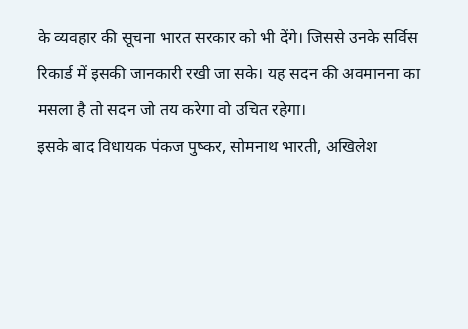के व्यवहार की सूचना भारत सरकार को भी देंगे। जिससे उनके सर्विस रिकार्ड में इसकी जानकारी रखी जा सके। यह सदन की अवमानना का मसला है तो सदन जो तय करेगा वो उचित रहेगा।
इसके बाद विधायक पंकज पुष्कर, सोमनाथ भारती, अखिलेश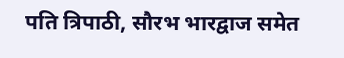पति त्रिपाठी, सौरभ भारद्वाज समेत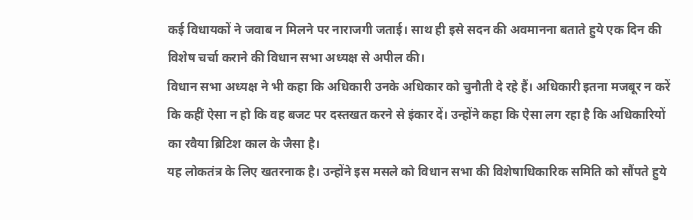कई विधायकों ने जवाब न मिलने पर नाराजगी जताई। साथ ही इसे सदन की अवमानना बताते हुये एक दिन की विशेष चर्चा कराने की विधान सभा अध्यक्ष से अपील की।
विधान सभा अध्यक्ष ने भी कहा कि अधिकारी उनके अधिकार को चुनौती दे रहे हैं। अधिकारी इतना मजबूर न करें कि कहीं ऐसा न हो कि वह बजट पर दस्तखत करने से इंकार दें। उन्होंने कहा कि ऐसा लग रहा है कि अधिकारियों का रवैया ब्रिटिश काल के जैसा है।
यह लोकतंत्र के लिए खतरनाक है। उन्होंने इस मसले को विधान सभा की विशेषाधिकारिक समिति को सौंपते हुये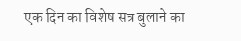एक दिन का विशेष सत्र बुलाने का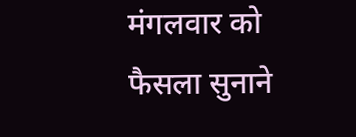मंगलवार को फैसला सुनाने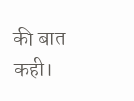की बात कही।